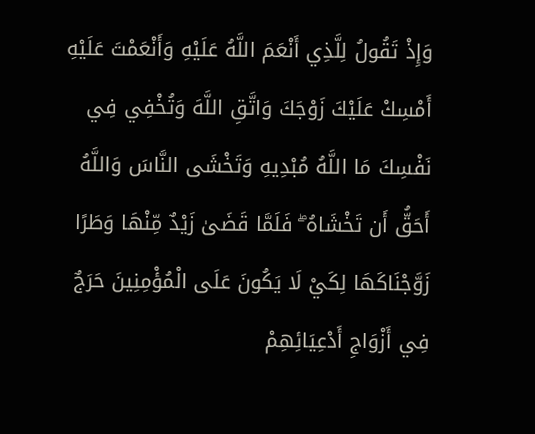وَإِذْ تَقُولُ لِلَّذِي أَنْعَمَ اللَّهُ عَلَيْهِ وَأَنْعَمْتَ عَلَيْهِ أَمْسِكْ عَلَيْكَ زَوْجَكَ وَاتَّقِ اللَّهَ وَتُخْفِي فِي نَفْسِكَ مَا اللَّهُ مُبْدِيهِ وَتَخْشَى النَّاسَ وَاللَّهُ أَحَقُّ أَن تَخْشَاهُ ۖ فَلَمَّا قَضَىٰ زَيْدٌ مِّنْهَا وَطَرًا زَوَّجْنَاكَهَا لِكَيْ لَا يَكُونَ عَلَى الْمُؤْمِنِينَ حَرَجٌ فِي أَزْوَاجِ أَدْعِيَائِهِمْ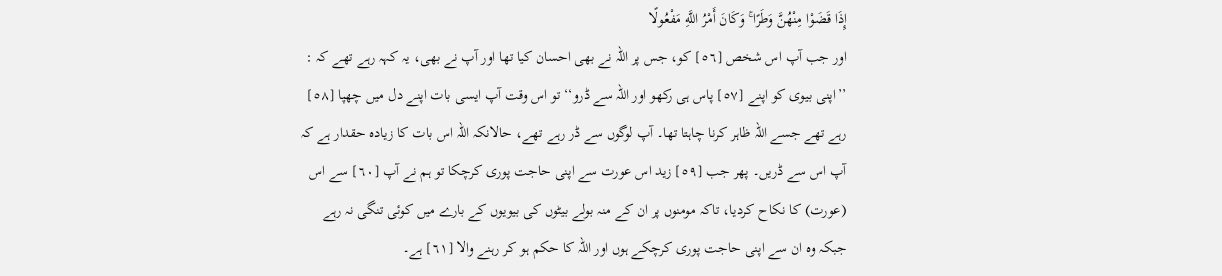إِذَا قَضَوْا مِنْهُنَّ وَطَرًا ۚ وَكَانَ أَمْرُ اللَّهِ مَفْعُولًا
اور جب آپ اس شخص [٥٦] کو، جس پر اللہ نے بھی احسان کیا تھا اور آپ نے بھی، یہ کہہ رہے تھے کہ : ’’اپنی بیوی کو اپنے [٥٧] پاس ہی رکھو اور اللہ سے ڈرو‘‘ تو اس وقت آپ ایسی بات اپنے دل میں چھپا [٥٨] رہے تھے جسے اللہ ظاہر کرنا چاہتا تھا۔ آپ لوگوں سے ڈر رہے تھے، حالانکہ اللہ اس بات کا زیادہ حقدار ہے کہ آپ اس سے ڈریں۔ پھر جب [٥٩] زید اس عورت سے اپنی حاجت پوری کرچکا تو ہم نے آپ [٦٠] سے اس (عورت) کا نکاح کردیا، تاکہ مومنوں پر ان کے منہ بولے بیٹوں کی بیویوں کے بارے میں کوئی تنگی نہ رہے جبکہ وہ ان سے اپنی حاجت پوری کرچکے ہوں اور اللہ کا حکم ہو کر رہنے والا [٦١] ہے۔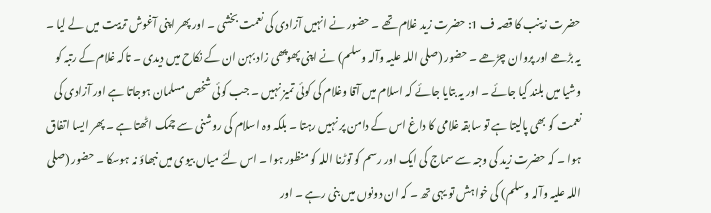حضرت زینب کا قصہ ف 1: حضرت زید غلام تھے ۔ حضور نے انہیں آزادی کی نعمت بخشی ۔ اور پھر اپنی آغوش تربیت میں لے لیا ۔ یہ بڑھے اور پروان چڑھے ۔ حضور (صلی اللہ علیہ وآلہ وسلم) نے اپنی پھوپھی زاد بہن ان کے نکاح میں دیدی ۔ تاکہ غلام کے رتبہ کو وشیا میں بلند کیا جائے ۔ اور یہ بتایا جائے کہ اسلام میں آقا وغلام کی کوئی تمیز نہیں ۔ جب کوئی شخص مسلمان ہوجاتا ہے اور آزادی کی نعمت کو بھی پالیتا ہے تو سابقہ غلامی کا داغ اس کے دامن پر نہیں رہتا ۔ بلکہ وہ اسلام کی روشنی سے چمک اٹھتا ہے ۔ پھر ایسا اتفاق ہوا ۔ کہ حضرت زید کی وجہ سے سماج کی ایک اور رسم کو توڑنا اللہ کو منظور ہوا ۔ اس لئے میاں بیوی میں نبھاؤ نہ ہوسکا ۔ حضور (صلی اللہ علیہ وآلہ وسلم) کی خواہش تو یہی تھ ۔ کہ ان دونوں میں بنی رہے ۔ اور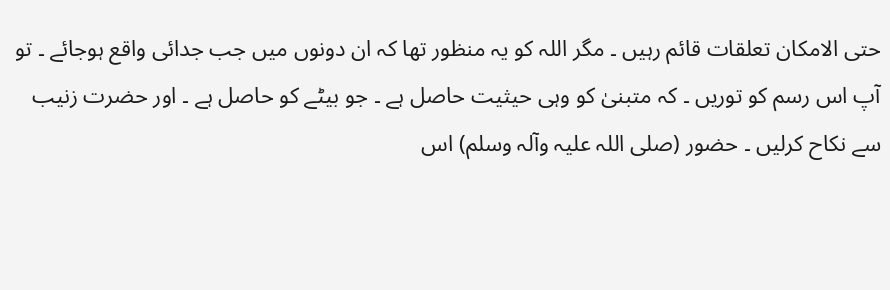حتی الامکان تعلقات قائم رہیں ۔ مگر اللہ کو یہ منظور تھا کہ ان دونوں میں جب جدائی واقع ہوجائے ۔ تو آپ اس رسم کو توریں ۔ کہ متبنیٰ کو وہی حیثیت حاصل ہے ۔ جو بیٹے کو حاصل ہے ۔ اور حضرت زنیب سے نکاح کرلیں ۔ حضور (صلی اللہ علیہ وآلہ وسلم) اس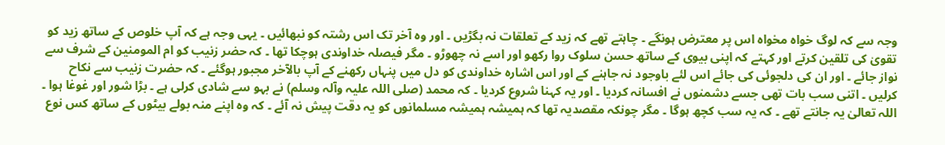وجہ سے کہ لوگ خواہ مخواہ اس پر معترض ہونگے ۔ چاہتے تھے کہ زید کے تعلقات نہ بگڑیں ۔ اور وہ آخر تک اس رشتہ کو نبھائیں ۔ یہی وجہ ہے کہ آپ خلوص کے ساتھ زید کو تقویٰ کی تلقین کرتے اور کہتے کہ اپنی بیوی کے ساتھ حسن سلوک روا رکھو اور اسے نہ چھوڑو ۔ مگر فیصلہ خداوندی ہوچکا تھا ۔ کہ حضر زنیب کو ام المومنین کے شرف سے نواز جائے ۔ اور ان کی دلجوئی کی جائے اس لئے باوجود نہ جاہنے کے اور اس اشارہ خداوندی کو دل میں پنہاں رکھنے کے آپ بالآخر مجبور ہوگئے ۔ کہ حضرت زنیب سے نکاح کرلیں ۔ اتنی سب بات تھی جسے دشمنوں نے افسانہ کردیا ۔ اور یہ کہنا شروع کردیا ۔ کہ محمد (صلی اللہ علیہ وآلہ وسلم) نے بہو سے شادی کرلی ہے ۔ بڑا شور اور غوغا ہوا ۔ اللہ تعالیٰ یہ جانتے تھے ۔ کہ یہ سب کچھ ہوگا ۔ مگر چونکہ مقصدیہ تھا کہ ہمیشہ ہمیشہ مسلمانوں کو یہ دقت پیش نہ آئے ۔ کہ وہ اپنے منہ بولے بیٹوں کے ساتھ کس نوع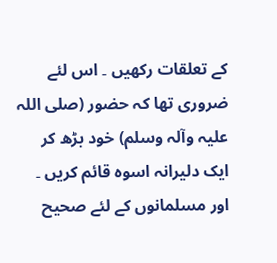کے تعلقات رکھیں ۔ اس لئے ضروری تھا کہ حضور (صلی اللہ علیہ وآلہ وسلم) خود بڑھ کر ایک دلیرانہ اسوہ قائم کریں ۔ اور مسلمانوں کے لئے صحیح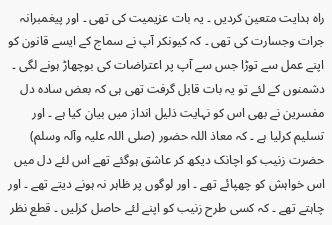راہ ہدایت متعین کردیں ۔ یہ بات عزیمیت کی تھی ۔ اور پیغمبرانہ جرات وجسارت کی تھی ۔ کہ کیونکر آپ نے سماج کے ایسے قانون کو اپنے عمل سے توڑا جس سے آپ پر اعتراضات کی بوچھاڑ ہونے لگی ۔ دشمنوں کے لئے تو یہ بات قابل گرفت تھی ہی کہ بعض سادہ دل مفسرین نے بھی اس کو نہایت ذلیل انداز میں بیان کیا ہے ۔ اور تسلیم کرلیا ہے ۔ کہ معاذ اللہ حضور (صلی اللہ علیہ وآلہ وسلم) حضرت زنیب کو اچانک دیکھ کر عاشق ہوگئے تھے اس لئے دل میں اس خواہش کو چھپائے تھے ۔ اور لوگوں پر ظاہر نہ ہونے دیتے تھے ۔ اور چاہتے تھے ۔ کہ کسی طرح زنیب کو اپنے لئے حاصل کرلیں ۔ قطع نظر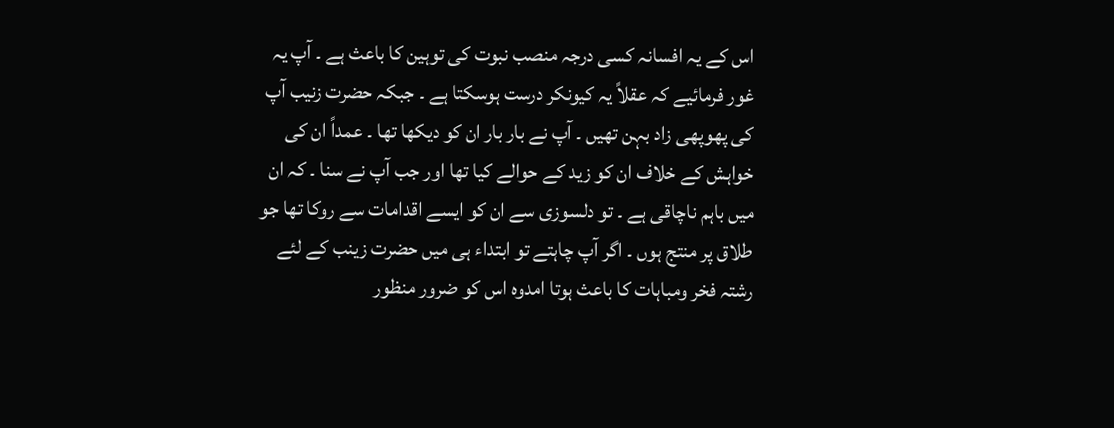اس کے یہ افسانہ کسی درجہ منصب نبوت کی توہین کا باعث ہے ۔ آپ یہ غور فرمائیے کہ عقلاً یہ کیونکر درست ہوسکتا ہے ۔ جبکہ حضرت زنیب آپ کی پھوپھی زاد بہن تھیں ۔ آپ نے بار بار ان کو دیکھا تھا ۔ عمداً ان کی خواہش کے خلاف ان کو زید کے حوالے کیا تھا اور جب آپ نے سنا ۔ کہ ان میں باہم ناچاقی ہے ۔ تو دلسوزی سے ان کو ایسے اقدامات سے روکا تھا جو طلاق پر منتج ہوں ۔ اگر آپ چاہتے تو ابتداء ہی میں حضرت زینب کے لئے رشتہ فخر ومباہات کا باعث ہوتا امدوہ اس کو ضرور منظور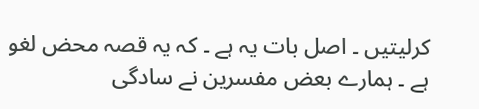کرلیتیں ۔ اصل بات یہ ہے ۔ کہ یہ قصہ محض لغو ہے ۔ ہمارے بعض مفسرین نے سادگی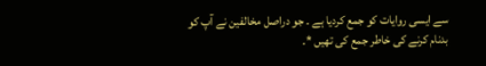سے ایسی روایات کو جمع کردیا ہے ۔ جو دراصل مخالفین نے آپ کو بدنام کرنے کی خاطر جمع کی تھیں *۔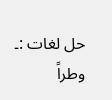حل لغات :۔ وطراً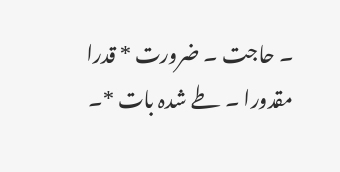۔ حاجت ۔ ضرورت * قدرا مقدورا ۔ طے شدہ بات *۔